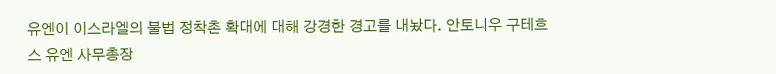유엔이 이스라엘의 불법 정착촌 확대에 대해 강경한 경고를 내놨다. 안토니우 구테흐스 유엔 사무총장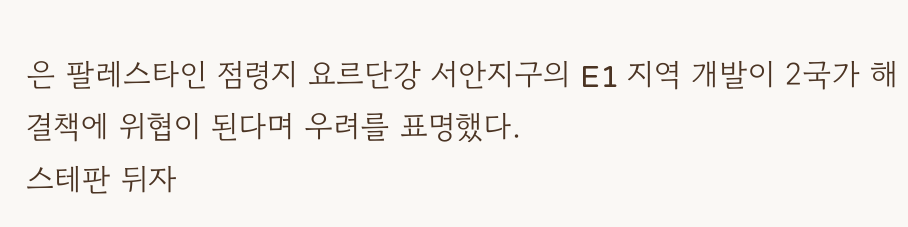은 팔레스타인 점령지 요르단강 서안지구의 E1 지역 개발이 2국가 해결책에 위협이 된다며 우려를 표명했다.
스테판 뒤자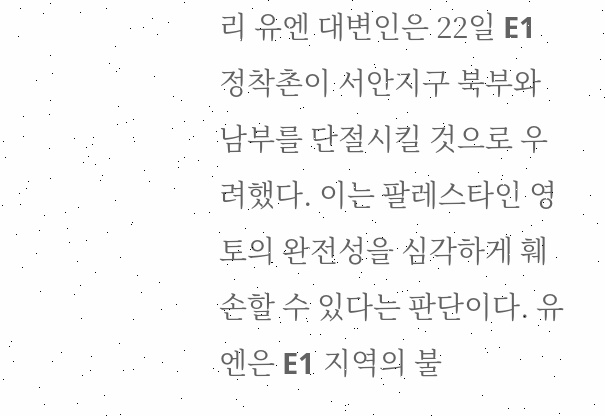리 유엔 대변인은 22일 E1 정착촌이 서안지구 북부와 남부를 단절시킬 것으로 우려했다. 이는 팔레스타인 영토의 완전성을 심각하게 훼손할 수 있다는 판단이다. 유엔은 E1 지역의 불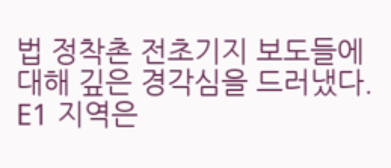법 정착촌 전초기지 보도들에 대해 깊은 경각심을 드러냈다.
E1 지역은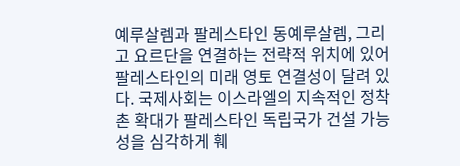예루살렘과 팔레스타인 동예루살렘, 그리고 요르단을 연결하는 전략적 위치에 있어 팔레스타인의 미래 영토 연결성이 달려 있다. 국제사회는 이스라엘의 지속적인 정착촌 확대가 팔레스타인 독립국가 건설 가능성을 심각하게 훼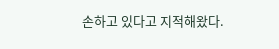손하고 있다고 지적해왔다.